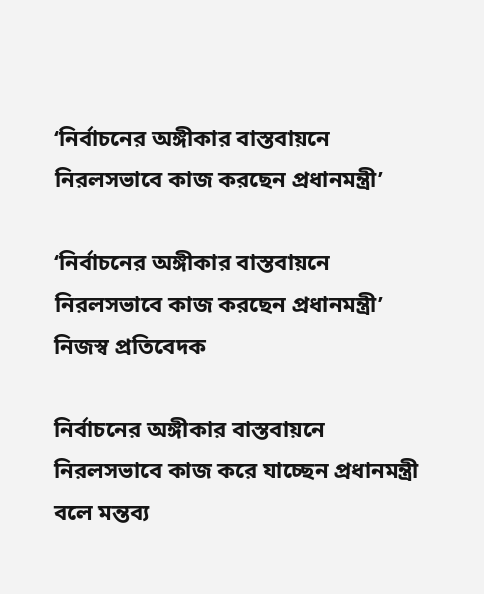‘নির্বাচনের অঙ্গীকার বাস্তবায়নে নিরলসভাবে কাজ করছেন প্রধানমন্ত্রী’

‘নির্বাচনের অঙ্গীকার বাস্তবায়নে নিরলসভাবে কাজ করছেন প্রধানমন্ত্রী’
নিজস্ব প্রতিবেদক

নির্বাচনের অঙ্গীকার বাস্তবায়নে নিরলসভাবে কাজ করে যাচ্ছেন প্রধানমন্ত্রী বলে মন্তব্য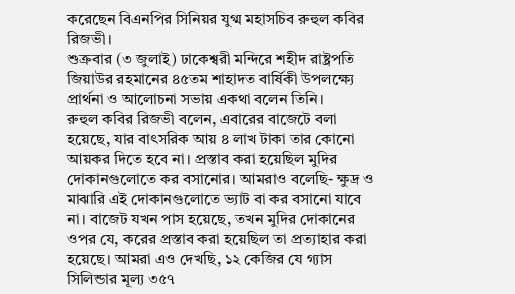করেছেন বিএনপির সিনিয়র যুগ্ম মহাসচিব রুহুল কবির রিজভী।
শুক্রবার (৩ জুলাই) ঢাকেশ্বরী মন্দিরে শহীদ রাষ্ট্রপতি জিয়াউর রহমানের ৪৫তম শাহাদত বার্ষিকী উপলক্ষ্যে প্রার্থনা ও আলোচনা সভায় একথা বলেন তিনি।
রুহুল কবির রিজভী বলেন, এবারের বাজেটে বলা হয়েছে, যার বাৎসরিক আয় ৪ লাখ টাকা তার কোনো আয়কর দিতে হবে না। প্রস্তাব করা হয়েছিল মুদির দোকানগুলোতে কর বসানোর। আমরাও বলেছি- ক্ষুদ্র ও মাঝারি এই দোকানগুলোতে ভ্যাট বা কর বসানো যাবে না। বাজেট যখন পাস হয়েছে, তখন মুদির দোকানের ওপর যে, করের প্রস্তাব করা হয়েছিল তা প্রত্যাহার করা হয়েছে। আমরা এও দেখছি, ১২ কেজির যে গ্যাস সিলিন্ডার মূল্য ৩৫৭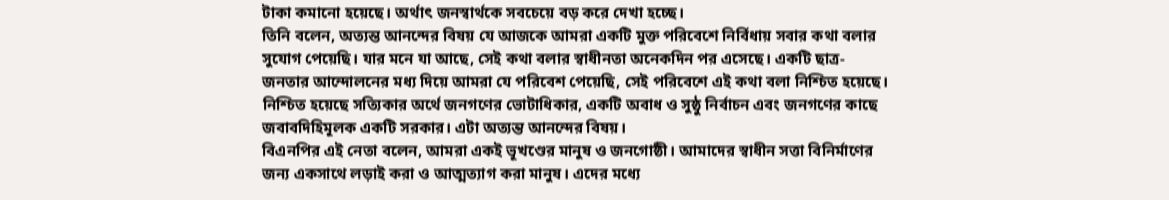টাকা কমানো হয়েছে। অর্থাৎ জনস্বার্থকে সবচেয়ে বড় করে দেখা হচ্ছে।
তিনি বলেন, অত্যন্ত আনন্দের বিষয় যে আজকে আমরা একটি মুক্ত পরিবেশে নির্বিধায় সবার কথা বলার সুযোগ পেয়েছি। যার মনে যা আছে, সেই কথা বলার স্বাধীনতা অনেকদিন পর এসেছে। একটি ছাত্র-জনতার আন্দোলনের মধ্য দিয়ে আমরা যে পরিবেশ পেয়েছি, সেই পরিবেশে এই কথা বলা নিশ্চিত হয়েছে। নিশ্চিত হয়েছে সত্যিকার অর্থে জনগণের ভোটাধিকার, একটি অবাধ ও সুষ্ঠু নির্বাচন এবং জনগণের কাছে জবাবদিহিমূলক একটি সরকার। এটা অত্যন্ত আনন্দের বিষয়।
বিএনপির এই নেতা বলেন, আমরা একই ভূখণ্ডের মানুষ ও জনগোষ্ঠী। আমাদের স্বাধীন সত্তা বিনির্মাণের জন্য একসাথে লড়াই করা ও আত্মত্যাগ করা মানুষ। এদের মধ্যে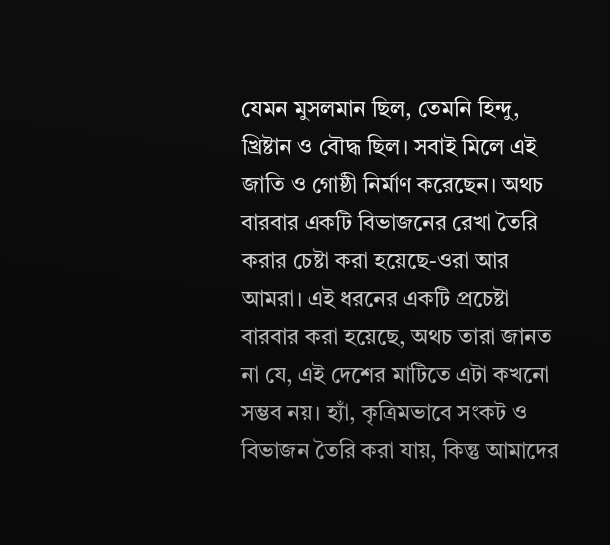যেমন মুসলমান ছিল, তেমনি হিন্দু, খ্রিষ্টান ও বৌদ্ধ ছিল। সবাই মিলে এই জাতি ও গোষ্ঠী নির্মাণ করেছেন। অথচ বারবার একটি বিভাজনের রেখা তৈরি করার চেষ্টা করা হয়েছে-ওরা আর আমরা। এই ধরনের একটি প্রচেষ্টা বারবার করা হয়েছে, অথচ তারা জানত না যে, এই দেশের মাটিতে এটা কখনো সম্ভব নয়। হ্যাঁ, কৃত্রিমভাবে সংকট ও বিভাজন তৈরি করা যায়, কিন্তু আমাদের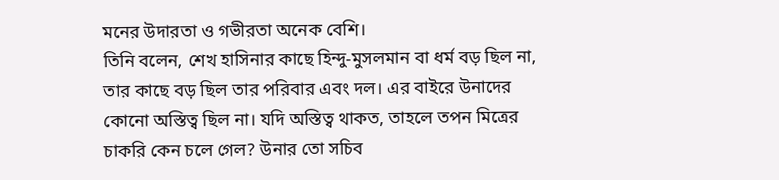মনের উদারতা ও গভীরতা অনেক বেশি।
তিনি বলেন, শেখ হাসিনার কাছে হিন্দু-মুসলমান বা ধর্ম বড় ছিল না, তার কাছে বড় ছিল তার পরিবার এবং দল। এর বাইরে উনাদের কোনো অস্তিত্ব ছিল না। যদি অস্তিত্ব থাকত, তাহলে তপন মিত্রের চাকরি কেন চলে গেল? উনার তো সচিব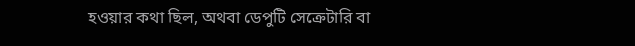হওয়ার কথা ছিল, অথবা ডেপুটি সেক্রেটারি বা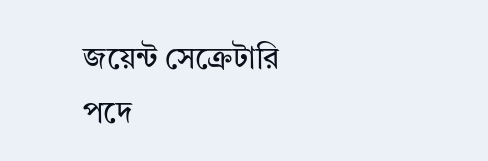জয়েন্ট সেক্রেটারি পদে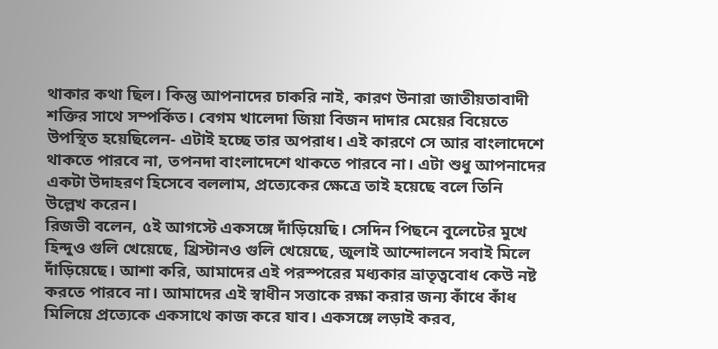থাকার কথা ছিল। কিন্তু আপনাদের চাকরি নাই, কারণ উনারা জাতীয়তাবাদী শক্তির সাথে সম্পর্কিত। বেগম খালেদা জিয়া বিজন দাদার মেয়ের বিয়েতে উপস্থিত হয়েছিলেন- এটাই হচ্ছে তার অপরাধ। এই কারণে সে আর বাংলাদেশে থাকতে পারবে না, তপনদা বাংলাদেশে থাকতে পারবে না। এটা শুধু আপনাদের একটা উদাহরণ হিসেবে বললাম, প্রত্যেকের ক্ষেত্রে তাই হয়েছে বলে তিনি উল্লেখ করেন।
রিজভী বলেন, ৫ই আগস্টে একসঙ্গে দাঁড়িয়েছি। সেদিন পিছনে বুলেটের মুখে হিন্দুও গুলি খেয়েছে, খ্রিস্টানও গুলি খেয়েছে, জুলাই আন্দোলনে সবাই মিলে দাঁড়িয়েছে। আশা করি, আমাদের এই পরস্পরের মধ্যকার ভ্রাতৃত্ববোধ কেউ নষ্ট করতে পারবে না। আমাদের এই স্বাধীন সত্তাকে রক্ষা করার জন্য কাঁধে কাঁধ মিলিয়ে প্রত্যেকে একসাথে কাজ করে যাব। একসঙ্গে লড়াই করব,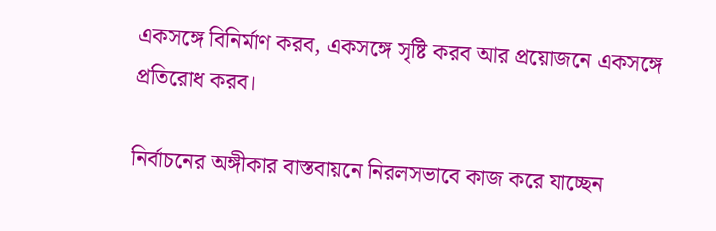একসঙ্গে বিনির্মাণ করব, একসঙ্গে সৃষ্টি করব আর প্রয়োজনে একসঙ্গে প্রতিরোধ করব।

নির্বাচনের অঙ্গীকার বাস্তবায়নে নিরলসভাবে কাজ করে যাচ্ছেন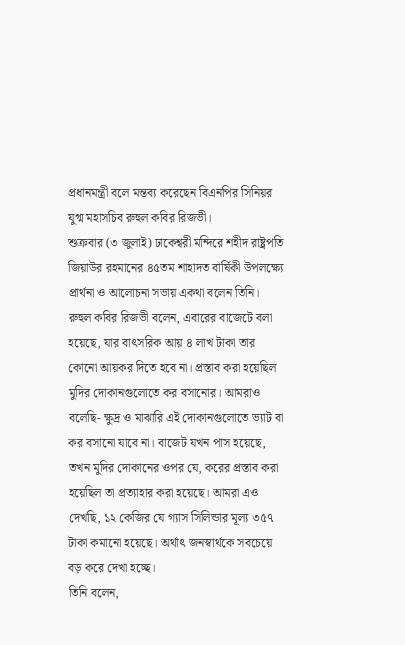প্রধানমন্ত্রী বলে মন্তব্য করেছেন বিএনপির সিনিয়র যুগ্ম মহাসচিব রুহুল কবির রিজভী।
শুক্রবার (৩ জুলাই) ঢাকেশ্বরী মন্দিরে শহীদ রাষ্ট্রপতি জিয়াউর রহমানের ৪৫তম শাহাদত বার্ষিকী উপলক্ষ্যে প্রার্থনা ও আলোচনা সভায় একথা বলেন তিনি।
রুহুল কবির রিজভী বলেন, এবারের বাজেটে বলা হয়েছে, যার বাৎসরিক আয় ৪ লাখ টাকা তার কোনো আয়কর দিতে হবে না। প্রস্তাব করা হয়েছিল মুদির দোকানগুলোতে কর বসানোর। আমরাও বলেছি- ক্ষুদ্র ও মাঝারি এই দোকানগুলোতে ভ্যাট বা কর বসানো যাবে না। বাজেট যখন পাস হয়েছে, তখন মুদির দোকানের ওপর যে, করের প্রস্তাব করা হয়েছিল তা প্রত্যাহার করা হয়েছে। আমরা এও দেখছি, ১২ কেজির যে গ্যাস সিলিন্ডার মূল্য ৩৫৭ টাকা কমানো হয়েছে। অর্থাৎ জনস্বার্থকে সবচেয়ে বড় করে দেখা হচ্ছে।
তিনি বলেন,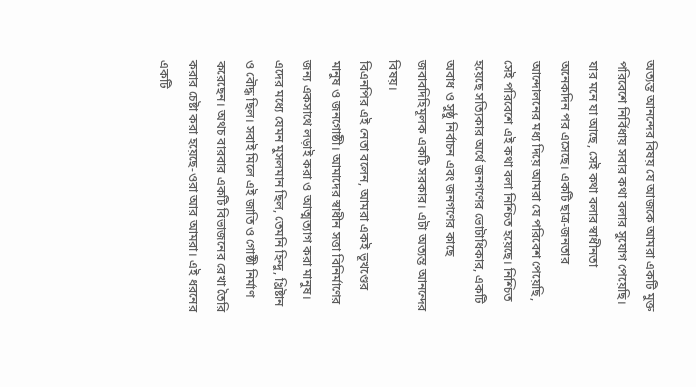অত্যন্ত আনন্দের বিষয় যে আজকে আমরা একটি মুক্ত পরিবেশে নির্বিধায় সবার কথা বলার সুযোগ পেয়েছি। যার মনে যা আছে, সেই কথা বলার স্বাধীনতা অনেকদিন পর এসেছে। একটি ছাত্র-জনতার আন্দোলনের মধ্য দিয়ে আমরা যে পরিবেশ পেয়েছি, সেই পরিবেশে এই কথা বলা নিশ্চিত হয়েছে। নিশ্চিত হয়েছে সত্যিকার অর্থে জনগণের ভোটাধিকার, একটি অবাধ ও সুষ্ঠু নির্বাচন এবং জনগণের কাছে জবাবদিহিমূলক একটি সরকার। এটা অত্যন্ত আনন্দের বিষয়।
বিএনপির এই নেতা বলেন, আমরা একই ভূখণ্ডের মানুষ ও জনগোষ্ঠী। আমাদের স্বাধীন সত্তা বিনির্মাণের জন্য একসাথে লড়াই করা ও আত্মত্যাগ করা মানুষ। এদের মধ্যে যেমন মুসলমান ছিল, তেমনি হিন্দু, খ্রিষ্টান ও বৌদ্ধ ছিল। সবাই মিলে এই জাতি ও গোষ্ঠী নির্মাণ করেছেন। অথচ বারবার একটি বিভাজনের রেখা তৈরি করার চেষ্টা করা হয়েছে-ওরা আর আমরা। এই ধরনের একটি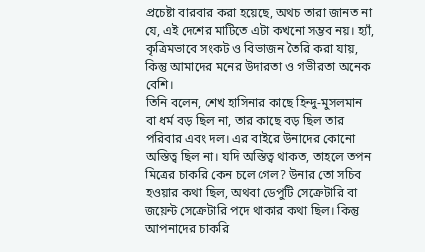প্রচেষ্টা বারবার করা হয়েছে, অথচ তারা জানত না যে, এই দেশের মাটিতে এটা কখনো সম্ভব নয়। হ্যাঁ, কৃত্রিমভাবে সংকট ও বিভাজন তৈরি করা যায়, কিন্তু আমাদের মনের উদারতা ও গভীরতা অনেক বেশি।
তিনি বলেন, শেখ হাসিনার কাছে হিন্দু-মুসলমান বা ধর্ম বড় ছিল না, তার কাছে বড় ছিল তার পরিবার এবং দল। এর বাইরে উনাদের কোনো অস্তিত্ব ছিল না। যদি অস্তিত্ব থাকত, তাহলে তপন মিত্রের চাকরি কেন চলে গেল? উনার তো সচিব হওয়ার কথা ছিল, অথবা ডেপুটি সেক্রেটারি বা জয়েন্ট সেক্রেটারি পদে থাকার কথা ছিল। কিন্তু আপনাদের চাকরি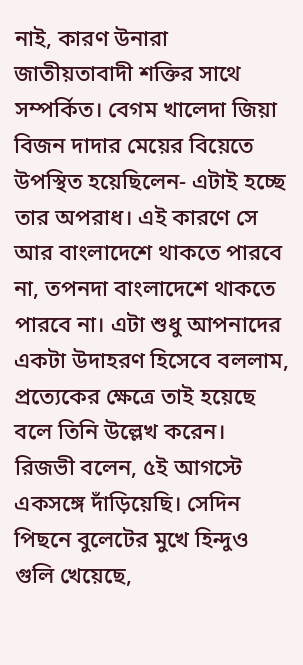নাই, কারণ উনারা জাতীয়তাবাদী শক্তির সাথে সম্পর্কিত। বেগম খালেদা জিয়া বিজন দাদার মেয়ের বিয়েতে উপস্থিত হয়েছিলেন- এটাই হচ্ছে তার অপরাধ। এই কারণে সে আর বাংলাদেশে থাকতে পারবে না, তপনদা বাংলাদেশে থাকতে পারবে না। এটা শুধু আপনাদের একটা উদাহরণ হিসেবে বললাম, প্রত্যেকের ক্ষেত্রে তাই হয়েছে বলে তিনি উল্লেখ করেন।
রিজভী বলেন, ৫ই আগস্টে একসঙ্গে দাঁড়িয়েছি। সেদিন পিছনে বুলেটের মুখে হিন্দুও গুলি খেয়েছে,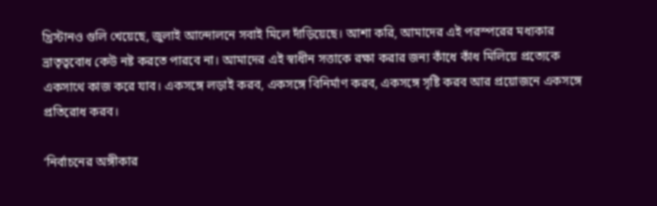খ্রিস্টানও গুলি খেয়েছে, জুলাই আন্দোলনে সবাই মিলে দাঁড়িয়েছে। আশা করি, আমাদের এই পরস্পরের মধ্যকার ভ্রাতৃত্ববোধ কেউ নষ্ট করতে পারবে না। আমাদের এই স্বাধীন সত্তাকে রক্ষা করার জন্য কাঁধে কাঁধ মিলিয়ে প্রত্যেকে একসাথে কাজ করে যাব। একসঙ্গে লড়াই করব, একসঙ্গে বিনির্মাণ করব, একসঙ্গে সৃষ্টি করব আর প্রয়োজনে একসঙ্গে প্রতিরোধ করব।

‘নির্বাচনের অঙ্গীকার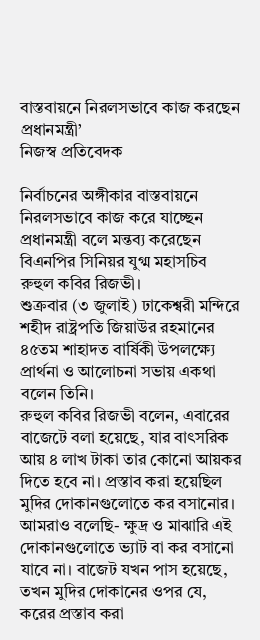বাস্তবায়নে নিরলসভাবে কাজ করছেন প্রধানমন্ত্রী’
নিজস্ব প্রতিবেদক

নির্বাচনের অঙ্গীকার বাস্তবায়নে নিরলসভাবে কাজ করে যাচ্ছেন প্রধানমন্ত্রী বলে মন্তব্য করেছেন বিএনপির সিনিয়র যুগ্ম মহাসচিব রুহুল কবির রিজভী।
শুক্রবার (৩ জুলাই) ঢাকেশ্বরী মন্দিরে শহীদ রাষ্ট্রপতি জিয়াউর রহমানের ৪৫তম শাহাদত বার্ষিকী উপলক্ষ্যে প্রার্থনা ও আলোচনা সভায় একথা বলেন তিনি।
রুহুল কবির রিজভী বলেন, এবারের বাজেটে বলা হয়েছে, যার বাৎসরিক আয় ৪ লাখ টাকা তার কোনো আয়কর দিতে হবে না। প্রস্তাব করা হয়েছিল মুদির দোকানগুলোতে কর বসানোর। আমরাও বলেছি- ক্ষুদ্র ও মাঝারি এই দোকানগুলোতে ভ্যাট বা কর বসানো যাবে না। বাজেট যখন পাস হয়েছে, তখন মুদির দোকানের ওপর যে, করের প্রস্তাব করা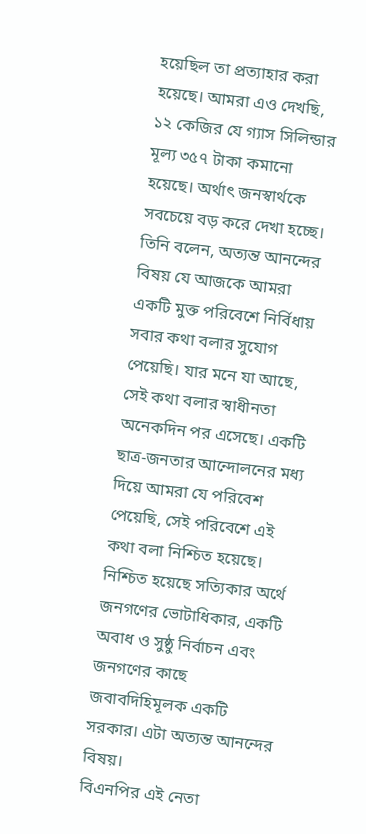হয়েছিল তা প্রত্যাহার করা হয়েছে। আমরা এও দেখছি, ১২ কেজির যে গ্যাস সিলিন্ডার মূল্য ৩৫৭ টাকা কমানো হয়েছে। অর্থাৎ জনস্বার্থকে সবচেয়ে বড় করে দেখা হচ্ছে।
তিনি বলেন, অত্যন্ত আনন্দের বিষয় যে আজকে আমরা একটি মুক্ত পরিবেশে নির্বিধায় সবার কথা বলার সুযোগ পেয়েছি। যার মনে যা আছে, সেই কথা বলার স্বাধীনতা অনেকদিন পর এসেছে। একটি ছাত্র-জনতার আন্দোলনের মধ্য দিয়ে আমরা যে পরিবেশ পেয়েছি, সেই পরিবেশে এই কথা বলা নিশ্চিত হয়েছে। নিশ্চিত হয়েছে সত্যিকার অর্থে জনগণের ভোটাধিকার, একটি অবাধ ও সুষ্ঠু নির্বাচন এবং জনগণের কাছে জবাবদিহিমূলক একটি সরকার। এটা অত্যন্ত আনন্দের বিষয়।
বিএনপির এই নেতা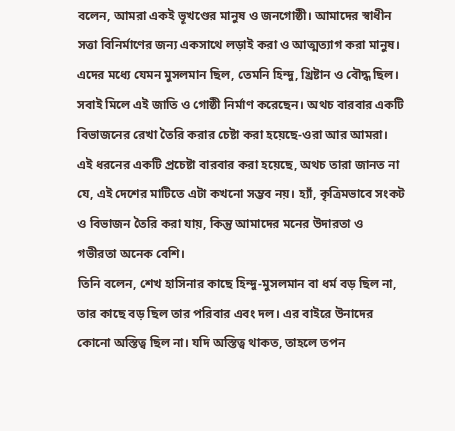বলেন, আমরা একই ভূখণ্ডের মানুষ ও জনগোষ্ঠী। আমাদের স্বাধীন সত্তা বিনির্মাণের জন্য একসাথে লড়াই করা ও আত্মত্যাগ করা মানুষ। এদের মধ্যে যেমন মুসলমান ছিল, তেমনি হিন্দু, খ্রিষ্টান ও বৌদ্ধ ছিল। সবাই মিলে এই জাতি ও গোষ্ঠী নির্মাণ করেছেন। অথচ বারবার একটি বিভাজনের রেখা তৈরি করার চেষ্টা করা হয়েছে-ওরা আর আমরা। এই ধরনের একটি প্রচেষ্টা বারবার করা হয়েছে, অথচ তারা জানত না যে, এই দেশের মাটিতে এটা কখনো সম্ভব নয়। হ্যাঁ, কৃত্রিমভাবে সংকট ও বিভাজন তৈরি করা যায়, কিন্তু আমাদের মনের উদারতা ও গভীরতা অনেক বেশি।
তিনি বলেন, শেখ হাসিনার কাছে হিন্দু-মুসলমান বা ধর্ম বড় ছিল না, তার কাছে বড় ছিল তার পরিবার এবং দল। এর বাইরে উনাদের কোনো অস্তিত্ব ছিল না। যদি অস্তিত্ব থাকত, তাহলে তপন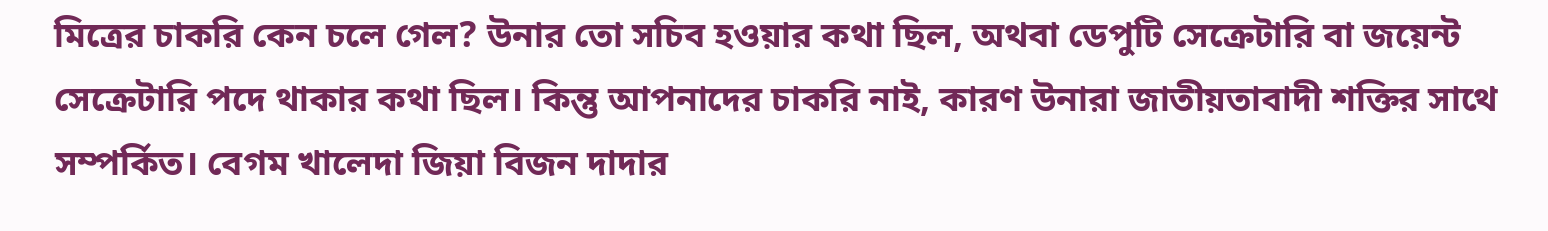মিত্রের চাকরি কেন চলে গেল? উনার তো সচিব হওয়ার কথা ছিল, অথবা ডেপুটি সেক্রেটারি বা জয়েন্ট সেক্রেটারি পদে থাকার কথা ছিল। কিন্তু আপনাদের চাকরি নাই, কারণ উনারা জাতীয়তাবাদী শক্তির সাথে সম্পর্কিত। বেগম খালেদা জিয়া বিজন দাদার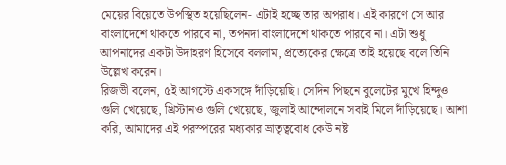মেয়ের বিয়েতে উপস্থিত হয়েছিলেন- এটাই হচ্ছে তার অপরাধ। এই কারণে সে আর বাংলাদেশে থাকতে পারবে না, তপনদা বাংলাদেশে থাকতে পারবে না। এটা শুধু আপনাদের একটা উদাহরণ হিসেবে বললাম, প্রত্যেকের ক্ষেত্রে তাই হয়েছে বলে তিনি উল্লেখ করেন।
রিজভী বলেন, ৫ই আগস্টে একসঙ্গে দাঁড়িয়েছি। সেদিন পিছনে বুলেটের মুখে হিন্দুও গুলি খেয়েছে, খ্রিস্টানও গুলি খেয়েছে, জুলাই আন্দোলনে সবাই মিলে দাঁড়িয়েছে। আশা করি, আমাদের এই পরস্পরের মধ্যকার ভ্রাতৃত্ববোধ কেউ নষ্ট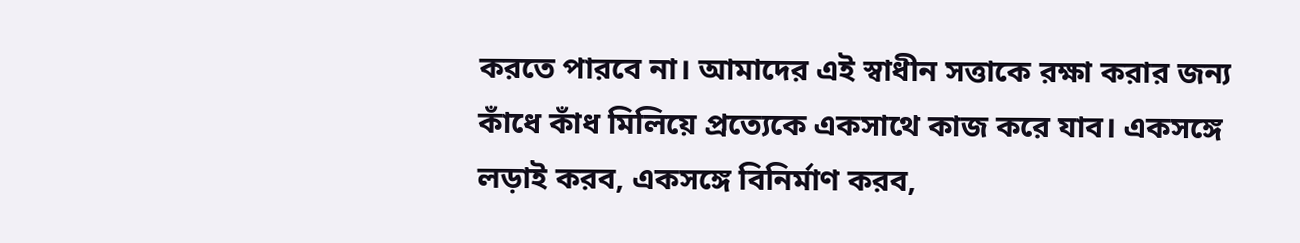করতে পারবে না। আমাদের এই স্বাধীন সত্তাকে রক্ষা করার জন্য কাঁধে কাঁধ মিলিয়ে প্রত্যেকে একসাথে কাজ করে যাব। একসঙ্গে লড়াই করব, একসঙ্গে বিনির্মাণ করব,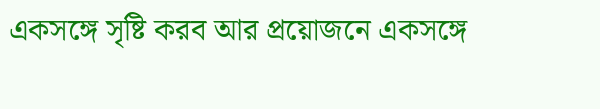একসঙ্গে সৃষ্টি করব আর প্রয়োজনে একসঙ্গে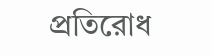প্রতিরোধ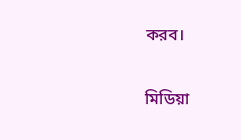করব।

মিডিয়া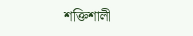শক্তিশালী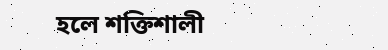হলে শক্তিশালী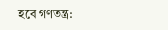হবে গণতন্ত্র: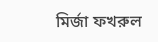মির্জা ফখরুল